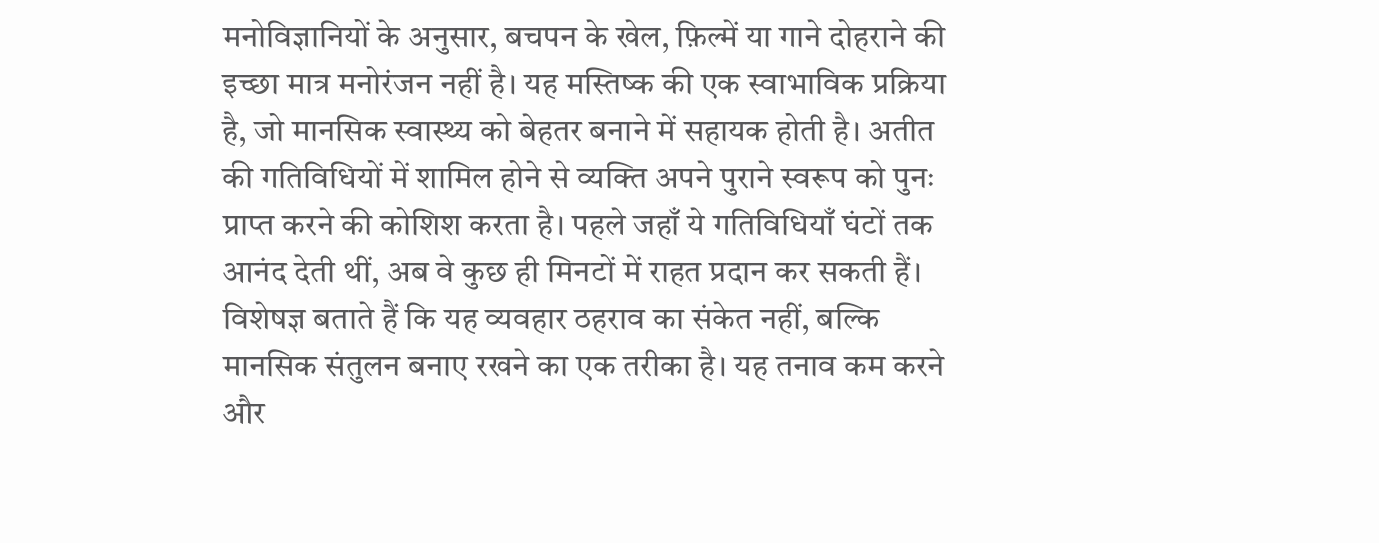मनोविज्ञानियों के अनुसार, बचपन के खेल, फ़िल्में या गाने दोहराने की इच्छा मात्र मनोरंजन नहीं है। यह मस्तिष्क की एक स्वाभाविक प्रक्रिया है, जो मानसिक स्वास्थ्य को बेहतर बनाने में सहायक होती है। अतीत की गतिविधियों में शामिल होने से व्यक्ति अपने पुराने स्वरूप को पुनः प्राप्त करने की कोशिश करता है। पहले जहाँ ये गतिविधियाँ घंटों तक आनंद देती थीं, अब वे कुछ ही मिनटों में राहत प्रदान कर सकती हैं। विशेषज्ञ बताते हैं कि यह व्यवहार ठहराव का संकेत नहीं, बल्कि मानसिक संतुलन बनाए रखने का एक तरीका है। यह तनाव कम करने और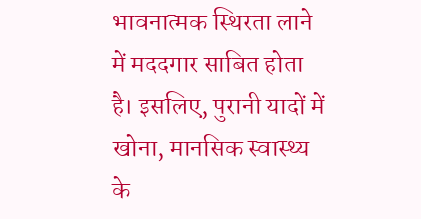भावनात्मक स्थिरता लाने में मददगार साबित होता है। इसलिए, पुरानी यादों में खोना, मानसिक स्वास्थ्य के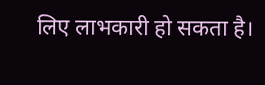लिए लाभकारी हो सकता है।